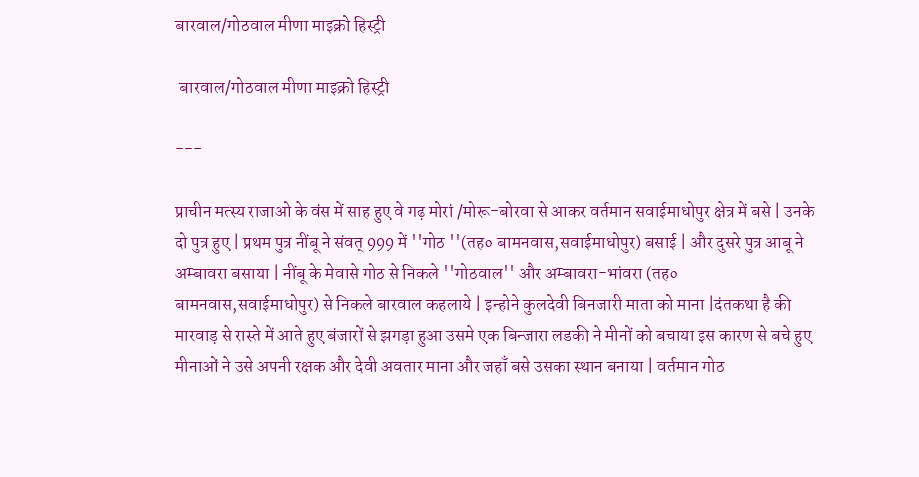बारवाल/गोठवाल मीणा माइक्रो हिस्ट्री

 बारवाल/गोठवाल मीणा माइक्रो हिस्ट्री

---

प्राचीन मत्स्य राजाओ के वंस में साह हुए वे गढ़ मोरां /मोरू-बोरवा से आकर वर्तमान सवाईमाधोपुर क्षेत्र में बसे | उनके दो पुत्र हुए | प्रथम पुत्र नींबू ने संवत् 999 में ''गोठ ''(तह० बामनवास,सवाईमाधोपुर) बसाई | और दुसरे पुत्र आबू ने अम्बावरा बसाया | नींबू के मेवासे गोठ से निकले ''गोठवाल'' और अम्बावरा-भांवरा (तह० बामनवास,सवाईमाधोपुर) से निकले बारवाल कहलाये | इन्होने कुलदेवी बिनजारी माता को माना |दंतकथा है की मारवाड़ से रास्ते में आते हुए बंजारों से झगड़ा हुआ उसमे एक बिन्जारा लडकी ने मीनों को बचाया इस कारण से बचे हुए मीनाओं ने उसे अपनी रक्षक और देवी अवतार माना और जहाँ बसे उसका स्थान बनाया | वर्तमान गोठ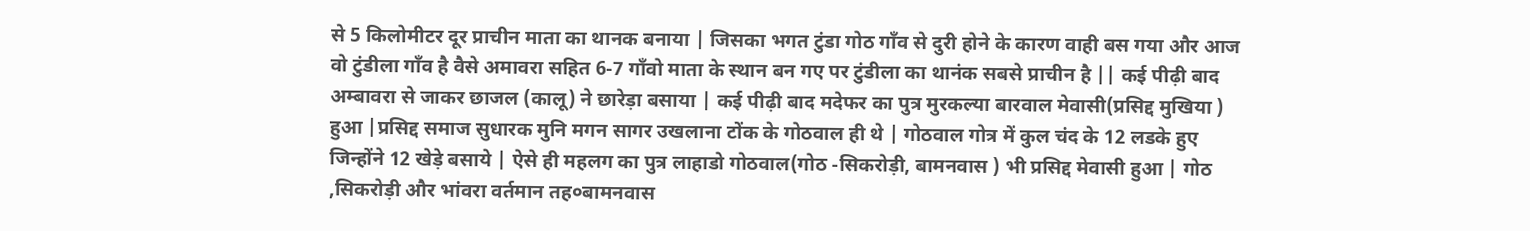से 5 किलोमीटर दूर प्राचीन माता का थानक बनाया | जिसका भगत टुंडा गोठ गाँव से दुरी होने के कारण वाही बस गया और आज वो टुंडीला गाँव है वैसे अमावरा सहित 6-7 गाँवो माता के स्थान बन गए पर टुंडीला का थानंक सबसे प्राचीन है || कई पीढ़ी बाद अम्बावरा से जाकर छाजल (कालू) ने छारेड़ा बसाया | कई पीढ़ी बाद मदेफर का पुत्र मुरकल्या बारवाल मेवासी(प्रसिद्द मुखिया ) हुआ |प्रसिद्द समाज सुधारक मुनि मगन सागर उखलाना टोंक के गोठवाल ही थे | गोठवाल गोत्र में कुल चंद के 12 लडके हुए जिन्होंने 12 खेड़े बसाये | ऐसे ही महलग का पुत्र लाहाडो गोठवाल(गोठ -सिकरोड़ी, बामनवास ) भी प्रसिद्द मेवासी हुआ | गोठ ,सिकरोड़ी और भांवरा वर्तमान तह०बामनवास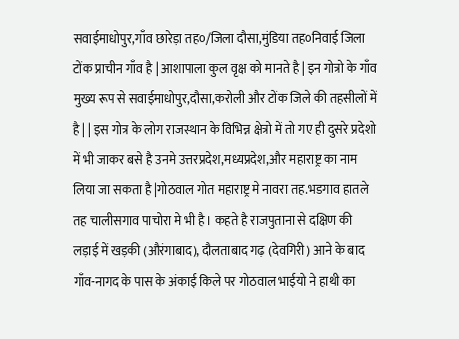सवाईमाधोपुर,गाँव छारेड़ा तह०/जिला दौसा,मुंडिया तह०निवाई जिला टोंक प्राचीन गाँव है | आशापाला कुल वृक्ष को मानते है | इन गोत्रो के गाँव मुख्य रूप से सवाईमाधोपुर,दौसा,करोली और टोंक जिले की तहसीलों में है | | इस गोत्र के लोग राजस्थान के विभिन्न क्षेत्रो में तो गए ही दुसरे प्रदेशो में भी जाकर बसे है उनमे उत्तरप्रदेश,मध्यप्रदेश,और महाराष्ट्र का नाम लिया जा सकता है |गोठवाल गोत महाराष्ट्र मे नावरा तह.भडगाव हातले तह चालीसगाव पाचोरा मे भी है। कहते है राजपुताना से दक्षिण की लड़ाई में खड़की (औरंगाबाद), दौलताबाद गढ़ (देवगिरी) आने के बाद गाँव-नागद के पास के अंकाई किले पर गोठवाल भाईयो ने हाथी का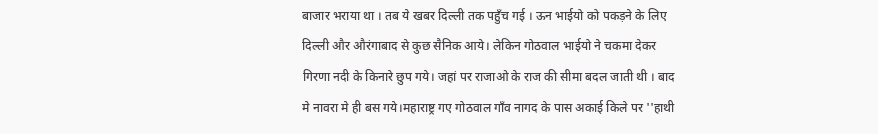बाजार भराया था । तब ये खबर दिल्ली तक पहुँच गई । ऊन भाईयो को पकड़ने के लिए दिल्ली और औरंगाबाद से कुछ सैनिक आये। लेकिन गोठवाल भाईयो ने चकमा देकर गिरणा नदी के किनारे छुप गये। जहां पर राजाओ के राज की सीमा बदल जाती थी । बाद मे नावरा मे ही बस गये।महाराष्ट्र गए गोठवाल गाँव नागद के पास अकाई किले पर ''हाथी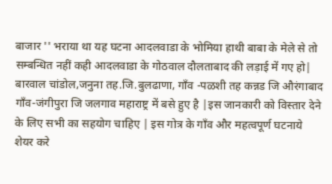बाजार '' भराया था यह घटना आदलवाडा के भोमिया हाथी बाबा के मेले से तो सम्बन्धित नहीं कही आदलवाडा के गोठवाल दौलताबाद की लड़ाई में गए हो| बारवाल चांडोल,जनुना तह.जि.बुलढाणा, गाँव -पळशी तह कन्नड जि औरंगाबाद गाँव-जंगीपुरा जि जलगाव महाराष्ट्र में बसे हुए है |इस जानकारी को विस्तार देने के लिए सभी का सहयोग चाहिए | इस गोत्र के गाँव और महत्वपूर्ण घटनाये शेयर करे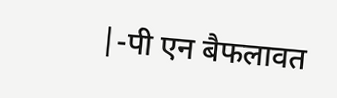|-पी एन बैफलावत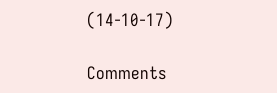(14-10-17)

Comments